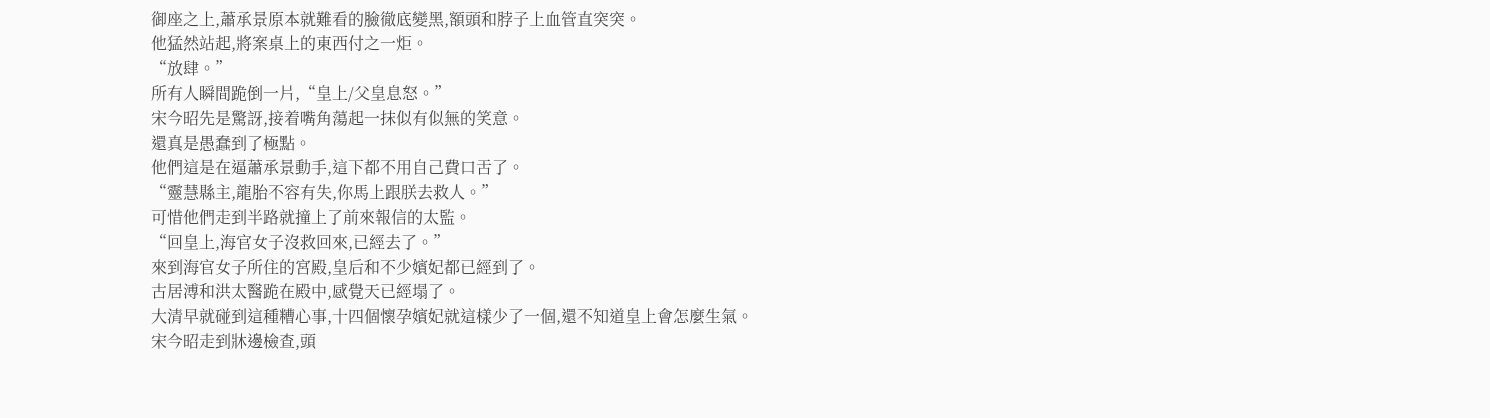御座之上,蕭承景原本就難看的臉徹底變黑,額頭和脖子上血管直突突。
他猛然站起,將案桌上的東西付之一炬。
“放肆。”
所有人瞬間跪倒一片,“皇上/父皇息怒。”
宋今昭先是驚訝,接着嘴角蕩起一抹似有似無的笑意。
還真是愚蠢到了極點。
他們這是在逼蕭承景動手,這下都不用自己費口舌了。
“靈慧縣主,龍胎不容有失,你馬上跟朕去救人。”
可惜他們走到半路就撞上了前來報信的太監。
“回皇上,海官女子沒救回來,已經去了。”
來到海官女子所住的宮殿,皇后和不少嬪妃都已經到了。
古居溥和洪太醫跪在殿中,感覺天已經塌了。
大清早就碰到這種糟心事,十四個懷孕嬪妃就這樣少了一個,還不知道皇上會怎麼生氣。
宋今昭走到牀邊檢查,頭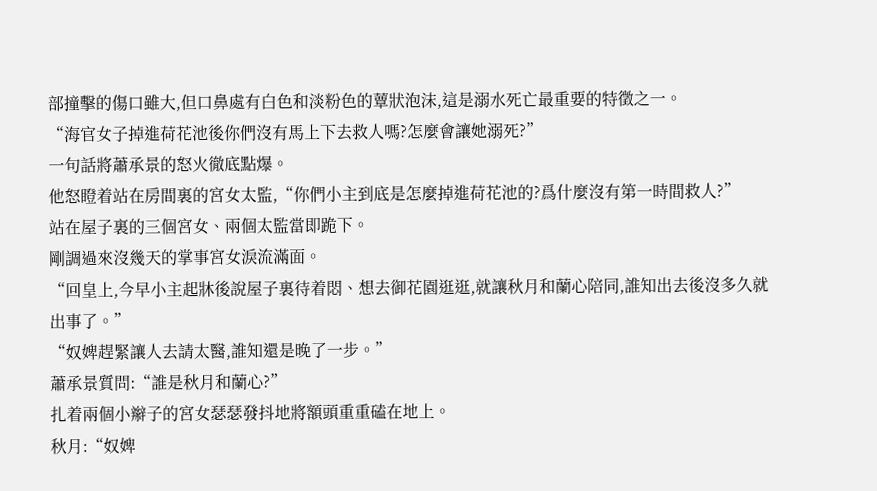部撞擊的傷口雖大,但口鼻處有白色和淡粉色的蕈狀泡沫,這是溺水死亡最重要的特徵之一。
“海官女子掉進荷花池後你們沒有馬上下去救人嗎?怎麼會讓她溺死?”
一句話將蕭承景的怒火徹底點爆。
他怒瞪着站在房間裏的宮女太監,“你們小主到底是怎麼掉進荷花池的?爲什麼沒有第一時間救人?”
站在屋子裏的三個宮女、兩個太監當即跪下。
剛調過來沒幾天的掌事宮女淚流滿面。
“回皇上,今早小主起牀後說屋子裏待着悶、想去御花園逛逛,就讓秋月和蘭心陪同,誰知出去後沒多久就出事了。”
“奴婢趕緊讓人去請太醫,誰知還是晚了一步。”
蕭承景質問:“誰是秋月和蘭心?”
扎着兩個小辮子的宮女瑟瑟發抖地將額頭重重磕在地上。
秋月:“奴婢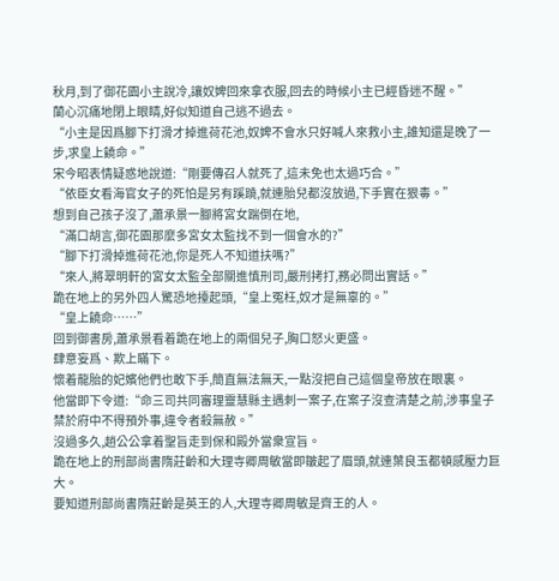秋月,到了御花園小主說冷,讓奴婢回來拿衣服,回去的時候小主已經昏迷不醒。”
蘭心沉痛地閉上眼睛,好似知道自己逃不過去。
“小主是因爲腳下打滑才掉進荷花池,奴婢不會水只好喊人來救小主,誰知還是晚了一步,求皇上饒命。”
宋今昭表情疑惑地說道:“剛要傳召人就死了,這未免也太過巧合。”
“依臣女看海官女子的死怕是另有蹊蹺,就連胎兒都沒放過,下手實在狠毒。”
想到自己孩子沒了,蕭承景一腳將宮女踹倒在地,
“滿口胡言,御花園那麼多宮女太監找不到一個會水的?”
“腳下打滑掉進荷花池,你是死人不知道扶嗎?”
“來人,將翠明軒的宮女太監全部關進慎刑司,嚴刑拷打,務必問出實話。”
跪在地上的另外四人驚恐地擡起頭,“皇上冤枉,奴才是無辜的。”
“皇上饒命……”
回到御書房,蕭承景看着跪在地上的兩個兒子,胸口怒火更盛。
肆意妄爲、欺上瞞下。
懷着龍胎的妃嬪他們也敢下手,簡直無法無天,一點沒把自己這個皇帝放在眼裏。
他當即下令道:“命三司共同審理靈慧縣主遇刺一案子,在案子沒查清楚之前,涉事皇子禁於府中不得預外事,違令者殺無赦。”
沒過多久,趙公公拿着聖旨走到保和殿外當衆宣旨。
跪在地上的刑部尚書隋莊齡和大理寺卿周敏當即皺起了眉頭,就連葉良玉都頓感壓力巨大。
要知道刑部尚書隋莊齡是英王的人,大理寺卿周敏是齊王的人。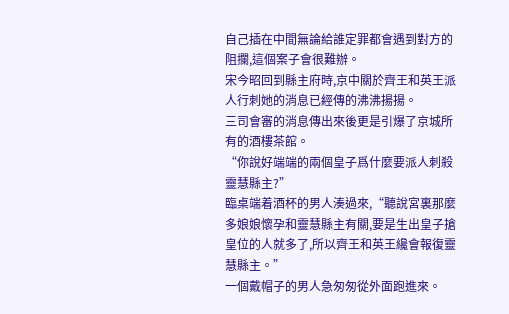自己插在中間無論給誰定罪都會遇到對方的阻攔,這個案子會很難辦。
宋今昭回到縣主府時,京中關於齊王和英王派人行刺她的消息已經傳的沸沸揚揚。
三司會審的消息傳出來後更是引爆了京城所有的酒樓茶館。
“你說好端端的兩個皇子爲什麼要派人刺殺靈慧縣主?”
臨桌端着酒杯的男人湊過來,“聽說宮裏那麼多娘娘懷孕和靈慧縣主有關,要是生出皇子搶皇位的人就多了,所以齊王和英王纔會報復靈慧縣主。”
一個戴帽子的男人急匆匆從外面跑進來。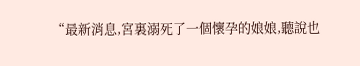“最新消息,宮裏溺死了一個懷孕的娘娘,聽說也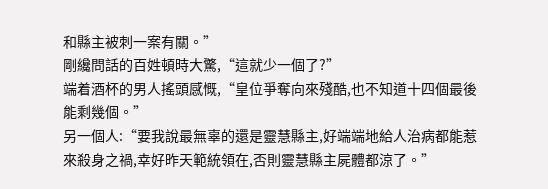和縣主被刺一案有關。”
剛纔問話的百姓頓時大驚,“這就少一個了?”
端着酒杯的男人搖頭感慨,“皇位爭奪向來殘酷,也不知道十四個最後能剩幾個。”
另一個人:“要我說最無辜的還是靈慧縣主,好端端地給人治病都能惹來殺身之禍,幸好昨天範統領在,否則靈慧縣主屍體都涼了。”